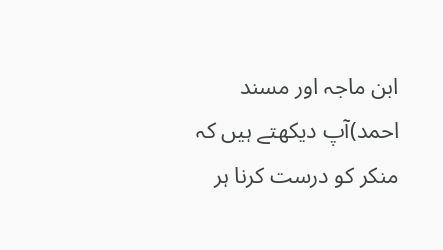ابن ماجہ اور مسند احمد)آپ دیکھتے ہیں کہ منکر کو درست کرنا ہر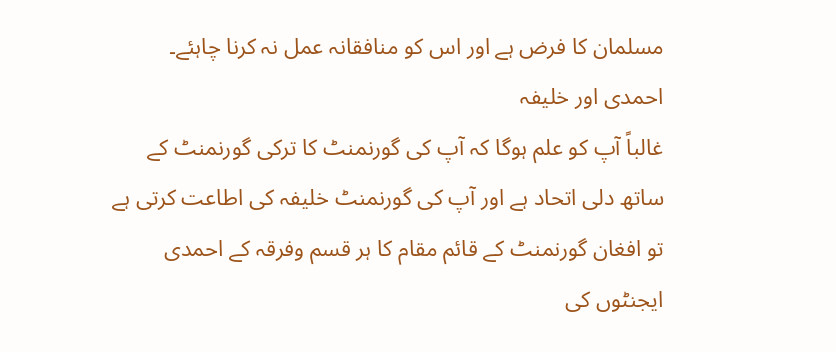مسلمان کا فرض ہے اور اس کو منافقانہ عمل نہ کرنا چاہئے۔
احمدی اور خلیفہ
غالباً آپ کو علم ہوگا کہ آپ کی گورنمنٹ کا ترکی گورنمنٹ کے ساتھ دلی اتحاد ہے اور آپ کی گورنمنٹ خلیفہ کی اطاعت کرتی ہے تو افغان گورنمنٹ کے قائم مقام کا ہر قسم وفرقہ کے احمدی ایجنٹوں کی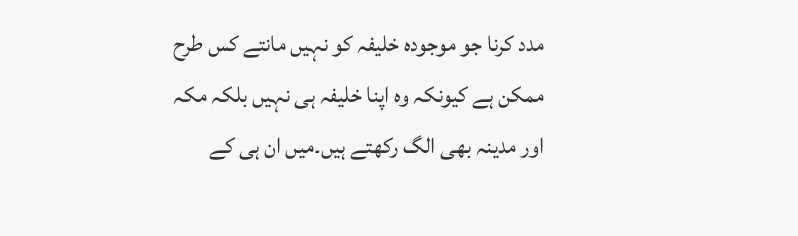مدد کرنا جو موجودہ خلیفہ کو نہیں مانتے کس طرح ممکن ہے کیونکہ وہ اپنا خلیفہ ہی نہیں بلکہ مکہ اور مدینہ بھی الگ رکھتے ہیں۔میں ان ہی کے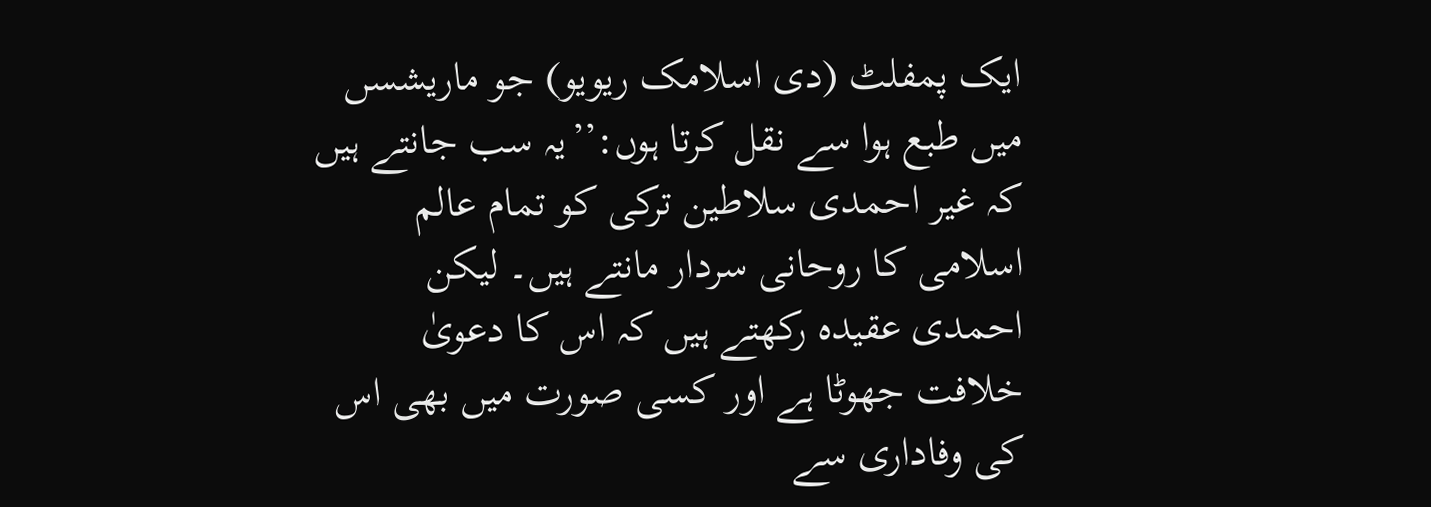ایک پمفلٹ (دی اسلامک ریویو) جو ماریشسں میں طبع ہوا سے نقل کرتا ہوں:’’یہ سب جانتے ہیں کہ غیر احمدی سلاطین ترکی کو تمام عالم اسلامی کا روحانی سردار مانتے ہیں۔ لیکن احمدی عقیدہ رکھتے ہیں کہ اس کا دعویٰ خلافت جھوٹا ہے اور کسی صورت میں بھی اس کی وفاداری سے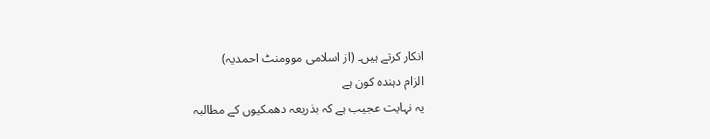انکار کرتے ہیں۔ (از اسلامی موومنٹ احمدیہ)
الزام دہندہ کون ہے
یہ نہایت عجیب ہے کہ بذریعہ دھمکیوں کے مطالبہ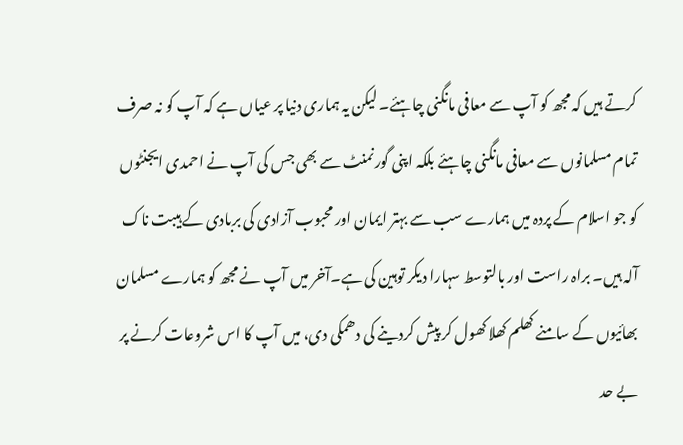کرتے ہیں کہ مجھ کو آپ سے معافی مانگنی چاہئے۔ لیکن یہ ہماری دنیا پر عیاں ہے کہ آپ کو نہ صرف تمام مسلمانوں سے معافی مانگنی چاہئے بلکہ اپنی گورنمنٹ سے بھی جس کی آپ نے احمدی ایجنٹوں کو جو اسلام کے پردہ میں ہمارے سب سے بہتر ایمان اور محبوب آزادی کی بربادی کے ہیبت ناک آلہ ہیں۔ براہ راست اور بالتوسط سہارا دیکر توہین کی ہے۔آخر میں آپ نے مجھ کو ہمارے مسلمان بھائیوں کے سامنے کھلم کھلا کھول کر پیش کردینے کی دھمکی دی، میں آپ کا اس شروعات کرنے پر بے حد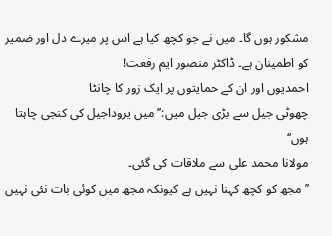مشکور ہوں گا۔ میں نے جو کچھ کیا ہے اس پر میرے دل اور ضمیر کو اطمینان ہے۔ ڈاکٹر منصور ایم رفعت!
احمدیوں اور ان کے حمایتوں پر ایک زور کا چانٹا
چھوٹی جیل سے بڑی جیل میں:’’میں یروداجیل کی کنجی چاہتا ہوں‘‘
مولانا محمد علی سے ملاقات کی گئی۔
’’مجھ کو کچھ کہنا نہیں ہے کیونکہ مجھ میں کوئی بات نئی نہیں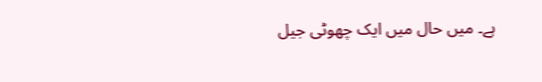ہے۔ میں حال میں ایک چھوٹی جیل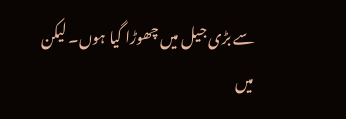سے بڑی جیل میں چھوڑا گیا ہوں۔ لیکن میں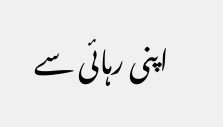اپنی رہائی سے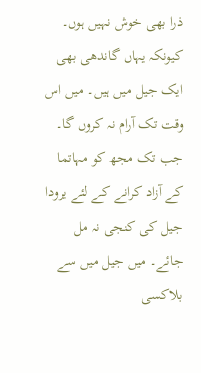ذرا بھی خوش نہیں ہوں۔ کیونکہ یہاں گاندھی بھی ایک جیل میں ہیں۔ میں اس وقت تک آرام نہ کروں گا۔ جب تک مجھ کو مہاتما کے آزاد کرانے کے لئے یرودا جیل کی کنجی نہ مل جائے۔ میں جیل میں سے بلاکسی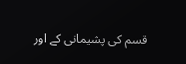قسم کی پشیمانی کے اور